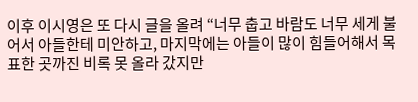이후 이시영은 또 다시 글을 올려 “너무 춥고 바람도 너무 세게 불어서 아들한테 미안하고, 마지막에는 아들이 많이 힘들어해서 목표한 곳까진 비록 못 올라 갔지만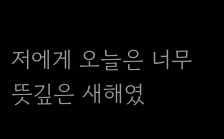저에게 오늘은 너무 뜻깊은 새해였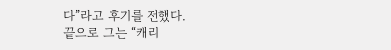다”라고 후기를 전했다.
끝으로 그는 “캐리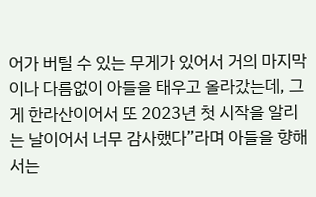어가 버틸 수 있는 무게가 있어서 거의 마지막이나 다름없이 아들을 태우고 올라갔는데, 그게 한라산이어서 또 2023년 첫 시작을 알리는 날이어서 너무 감사했다”라며 아들을 향해서는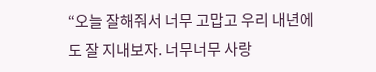“오늘 잘해줘서 너무 고맙고 우리 내년에도 잘 지내보자. 너무너무 사랑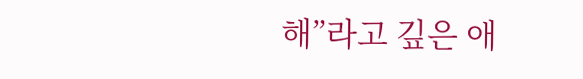해”라고 깊은 애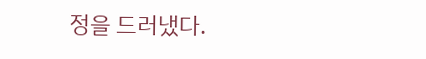정을 드러냈다.